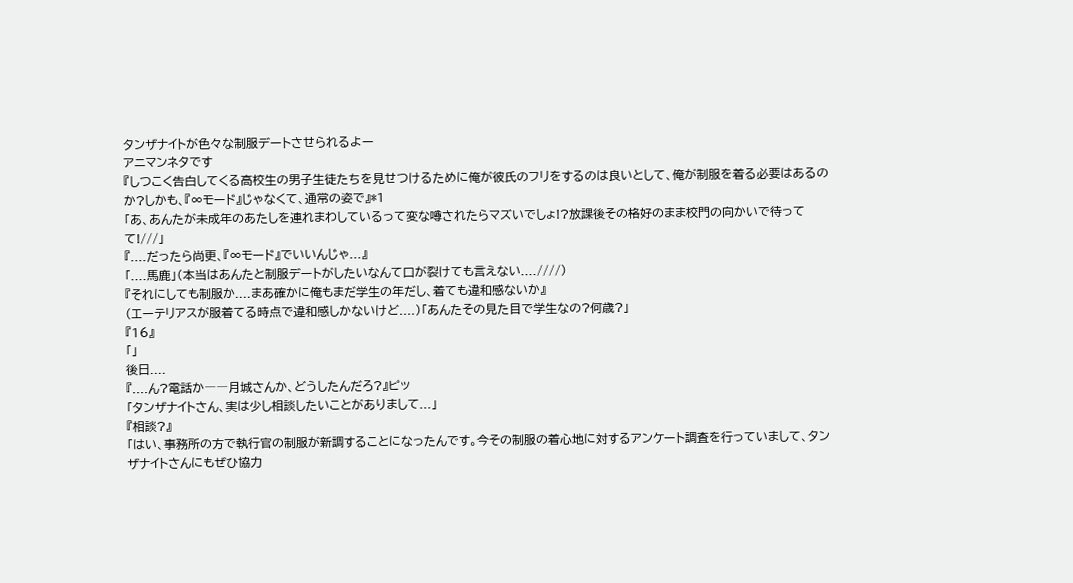タンザナイトが色々な制服デートさせられるよー
アニマンネタです
『しつこく告白してくる高校生の男子生徒たちを見せつけるために俺が彼氏のフリをするのは良いとして、俺が制服を着る必要はあるのか?しかも、『∞モード』じゃなくて、通常の姿で』*1
「あ、あんたが未成年のあたしを連れまわしているって変な噂されたらマズいでしょ!?放課後その格好のまま校門の向かいで待ってて!///」
『....だったら尚更、『∞モード』でいいんじゃ...』
「....馬鹿」(本当はあんたと制服デートがしたいなんて口が裂けても言えない....////)
『それにしても制服か....まあ確かに俺もまだ学生の年だし、着ても違和感ないか』
(エーテリアスが服着てる時点で違和感しかないけど....)「あんたその見た目で学生なの?何歳?」
『16』
「」
後日....
『....ん?電話か――月城さんか、どうしたんだろ?』ピッ
「タンザナイトさん、実は少し相談したいことがありまして...」
『相談?』
「はい、事務所の方で執行官の制服が新調することになったんです。今その制服の着心地に対するアンケート調査を行っていまして、タンザナイトさんにもぜひ協力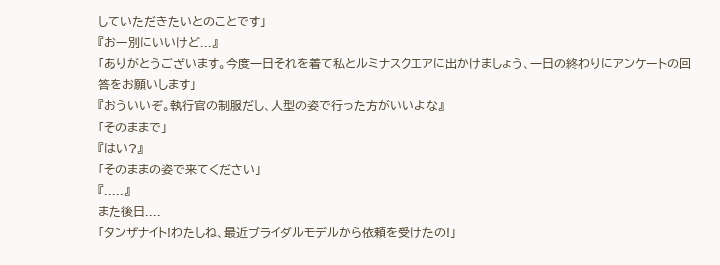していただきたいとのことです」
『おー別にいいけど...』
「ありがとうございます。今度一日それを着て私とルミナスクエアに出かけましょう、一日の終わりにアンケートの回答をお願いします」
『おういいぞ。執行官の制服だし、人型の姿で行った方がいいよな』
「そのままで」
『はい?』
「そのままの姿で来てください」
『.....』
また後日....
「タンザナイト!わたしね、最近ブライダルモデルから依頼を受けたの!」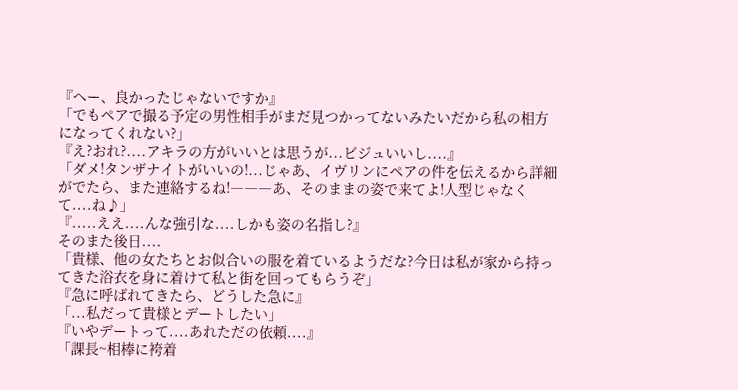『へー、良かったじゃないですか』
「でもペアで撮る予定の男性相手がまだ見つかってないみたいだから私の相方になってくれない?」
『え?おれ?....アキラの方がいいとは思うが...ビジュいいし....』
「ダメ!タンザナイトがいいの!...じゃあ、イヴリンにペアの件を伝えるから詳細がでたら、また連絡するね!―――あ、そのままの姿で来てよ!人型じゃなくて....ね♪」
『.....ええ....んな強引な....しかも姿の名指し?』
そのまた後日....
「貴様、他の女たちとお似合いの服を着ているようだな?今日は私が家から持ってきた浴衣を身に着けて私と街を回ってもらうぞ」
『急に呼ばれてきたら、どうした急に』
「...私だって貴様とデートしたい」
『いやデートって....あれただの依頼....』
「課長~相棒に袴着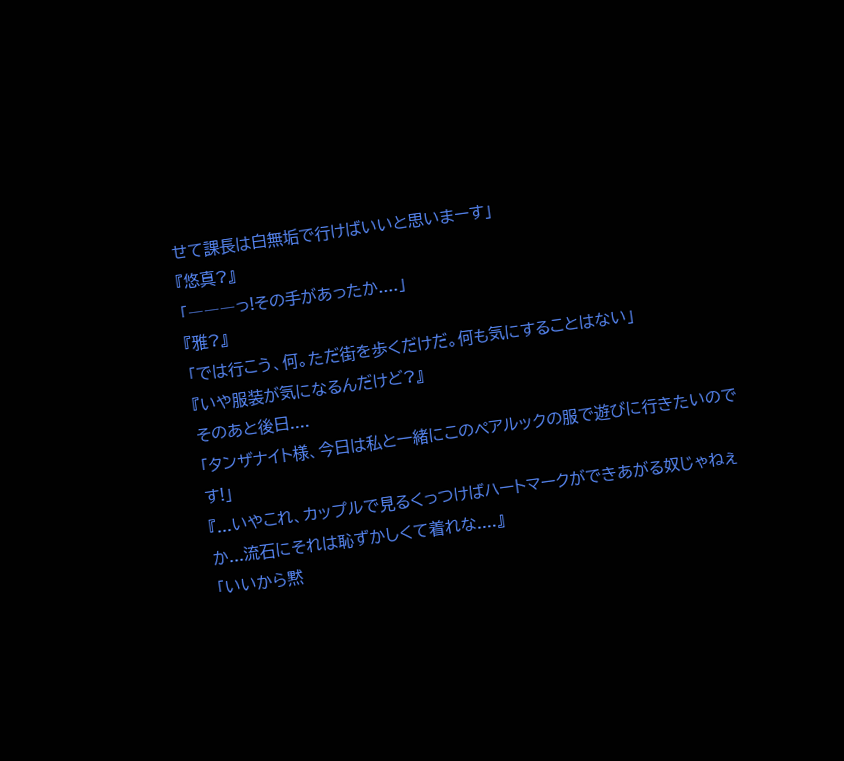せて課長は白無垢で行けばいいと思いまーす」
『悠真?』
「―――っ!その手があったか....」
『雅?』
「では行こう、何。ただ街を歩くだけだ。何も気にすることはない」
『いや服装が気になるんだけど?』
そのあと後日....
「タンザナイト様、今日は私と一緒にこのペアルックの服で遊びに行きたいのです!」
『...いやこれ、カップルで見るくっつけばハートマークができあがる奴じゃねぇか...流石にそれは恥ずかしくて着れな....』
「いいから黙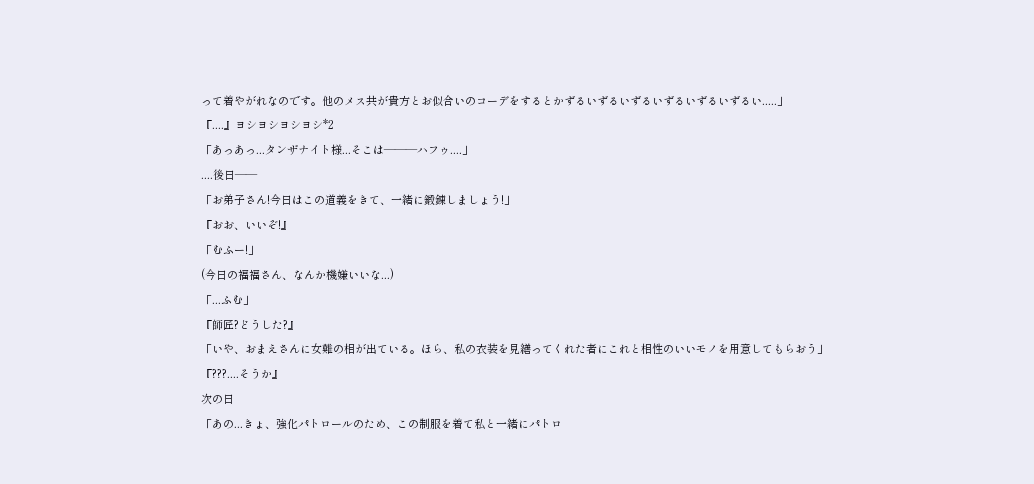って着やがれなのです。他のメス共が貴方とお似合いのコーデをするとかずるいずるいずるいずるいずるいずるい.....」
『....』ヨシヨシヨシヨシ*2
「あっあっ...タンザナイト様...そこは―――ハフゥ....」
....後日――
「お弟子さん!今日はこの道義をきて、一緒に鍛錬しましょう!」
『おお、いいぞ!』
「むふー!」
(今日の福福さん、なんか機嫌いいな...)
「...ふむ」
『師匠?どうした?』
「いや、おまえさんに女難の相が出ている。ほら、私の衣装を見繕ってくれた者にこれと相性のいいモノを用意してもらおう」
『???....そうか』
次の日
「あの...きょ、強化パトロールのため、この制服を着て私と一緒にパトロ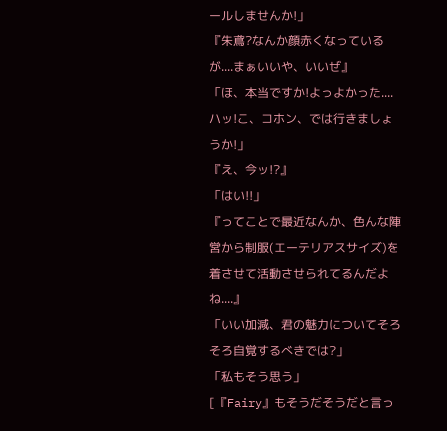ールしませんか!」
『朱鳶?なんか顔赤くなっているが....まぁいいや、いいぜ』
「ほ、本当ですか!よっよかった....ハッ!こ、コホン、では行きましょうか!」
『え、今ッ!?』
「はい!!」
『ってことで最近なんか、色んな陣営から制服(エーテリアスサイズ)を着させて活動させられてるんだよね....』
「いい加減、君の魅力についてそろそろ自覚するべきでは?」
「私もそう思う」
[『Fairy』もそうだそうだと言っ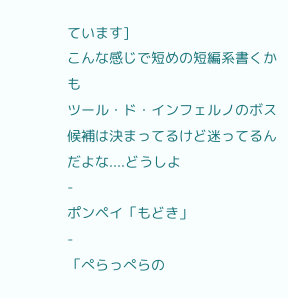ています]
こんな感じで短めの短編系書くかも
ツール・ド・インフェルノのボス候補は決まってるけど迷ってるんだよな....どうしよ
-
ポンペイ「もどき」
-
「ぺらっぺらの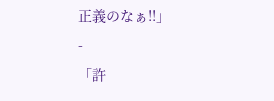正義のなぁ!!」
-
「許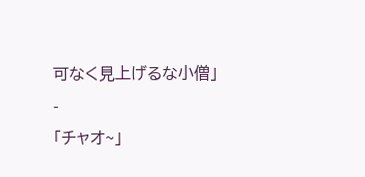可なく見上げるな小僧」
-
「チャオ~」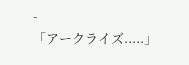-
「アークライズ.....」